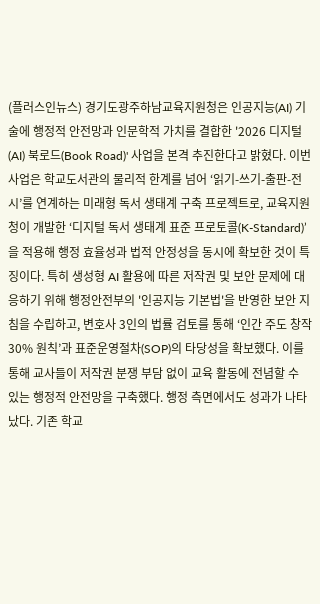(플러스인뉴스) 경기도광주하남교육지원청은 인공지능(AI) 기술에 행정적 안전망과 인문학적 가치를 결합한 '2026 디지털(AI) 북로드(Book Road)' 사업을 본격 추진한다고 밝혔다. 이번 사업은 학교도서관의 물리적 한계를 넘어 ‘읽기-쓰기-출판-전시’를 연계하는 미래형 독서 생태계 구축 프로젝트로, 교육지원청이 개발한 ‘디지털 독서 생태계 표준 프로토콜(K-Standard)’을 적용해 행정 효율성과 법적 안정성을 동시에 확보한 것이 특징이다. 특히 생성형 AI 활용에 따른 저작권 및 보안 문제에 대응하기 위해 행정안전부의 '인공지능 기본법'을 반영한 보안 지침을 수립하고, 변호사 3인의 법률 검토를 통해 ‘인간 주도 창작 30% 원칙’과 표준운영절차(SOP)의 타당성을 확보했다. 이를 통해 교사들이 저작권 분쟁 부담 없이 교육 활동에 전념할 수 있는 행정적 안전망을 구축했다. 행정 측면에서도 성과가 나타났다. 기존 학교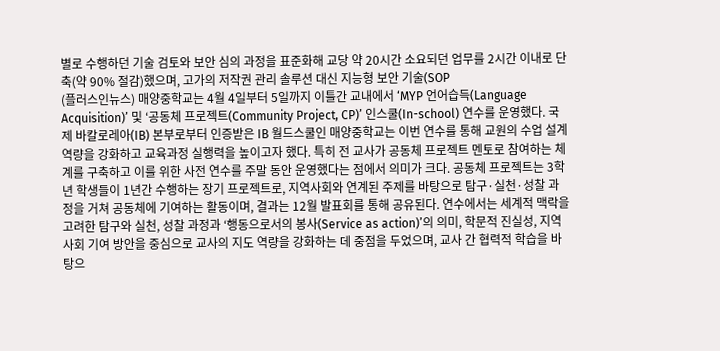별로 수행하던 기술 검토와 보안 심의 과정을 표준화해 교당 약 20시간 소요되던 업무를 2시간 이내로 단축(약 90% 절감)했으며, 고가의 저작권 관리 솔루션 대신 지능형 보안 기술(SOP
(플러스인뉴스) 매양중학교는 4월 4일부터 5일까지 이틀간 교내에서 ‘MYP 언어습득(Language Acquisition)’ 및 ‘공동체 프로젝트(Community Project, CP)’ 인스쿨(In-school) 연수를 운영했다. 국제 바칼로레아(IB) 본부로부터 인증받은 IB 월드스쿨인 매양중학교는 이번 연수를 통해 교원의 수업 설계 역량을 강화하고 교육과정 실행력을 높이고자 했다. 특히 전 교사가 공동체 프로젝트 멘토로 참여하는 체계를 구축하고 이를 위한 사전 연수를 주말 동안 운영했다는 점에서 의미가 크다. 공동체 프로젝트는 3학년 학생들이 1년간 수행하는 장기 프로젝트로, 지역사회와 연계된 주제를 바탕으로 탐구·실천·성찰 과정을 거쳐 공동체에 기여하는 활동이며, 결과는 12월 발표회를 통해 공유된다. 연수에서는 세계적 맥락을 고려한 탐구와 실천, 성찰 과정과 ‘행동으로서의 봉사(Service as action)’의 의미, 학문적 진실성, 지역사회 기여 방안을 중심으로 교사의 지도 역량을 강화하는 데 중점을 두었으며, 교사 간 협력적 학습을 바탕으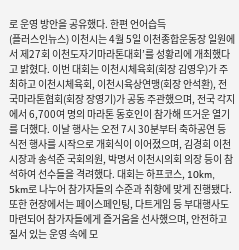로 운영 방안을 공유했다. 한편 언어습득
(플러스인뉴스) 이천시는 4월 5일 이천종합운동장 일원에서 제27회 이천도자기마라톤대회’를 성황리에 개최했다고 밝혔다. 이번 대회는 이천시체육회(회장 김영우)가 주최하고 이천시체육회, 이천시육상연맹(회장 안석환), 전국마라톤협회(회장 장영기)가 공동 주관했으며, 전국 각지에서 6,700여 명의 마라톤 동호인이 참가해 뜨거운 열기를 더했다. 이날 행사는 오전 7시 30분부터 축하공연 등 식전 행사를 시작으로 개회식이 이어졌으며, 김경희 이천시장과 송석준 국회의원, 박명서 이천시의회 의장 등이 참석하여 선수들을 격려했다. 대회는 하프코스, 10km, 5km로 나누어 참가자들의 수준과 취향에 맞게 진행됐다. 또한 현장에서는 페이스페인팅, 다트게임 등 부대행사도 마련되어 참가자들에게 즐거움을 선사했으며, 안전하고 질서 있는 운영 속에 모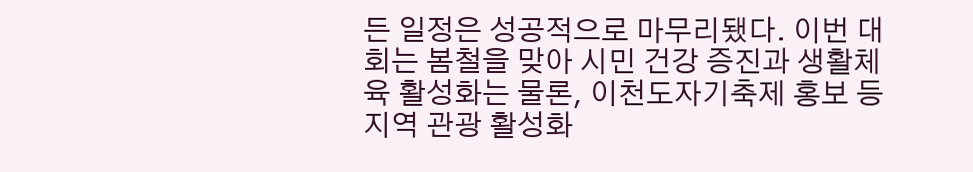든 일정은 성공적으로 마무리됐다. 이번 대회는 봄철을 맞아 시민 건강 증진과 생활체육 활성화는 물론, 이천도자기축제 홍보 등 지역 관광 활성화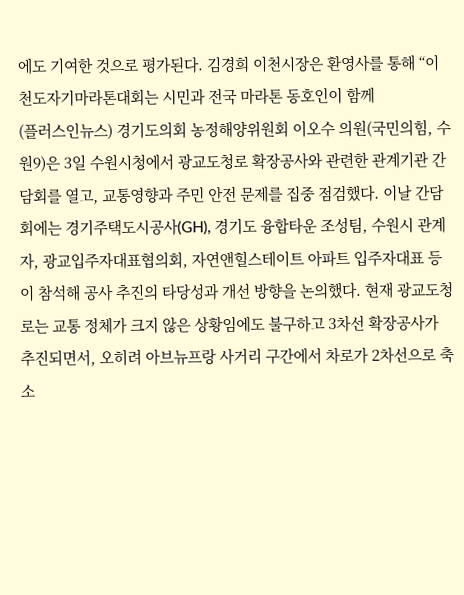에도 기여한 것으로 평가된다. 김경희 이천시장은 환영사를 통해 “이천도자기마라톤대회는 시민과 전국 마라톤 동호인이 함께
(플러스인뉴스) 경기도의회 농정해양위원회 이오수 의원(국민의힘, 수원9)은 3일 수원시청에서 광교도청로 확장공사와 관련한 관계기관 간담회를 열고, 교통영향과 주민 안전 문제를 집중 점검했다. 이날 간담회에는 경기주택도시공사(GH), 경기도 융합타운 조성팀, 수원시 관계자, 광교입주자대표협의회, 자연앤힐스테이트 아파트 입주자대표 등이 참석해 공사 추진의 타당성과 개선 방향을 논의했다. 현재 광교도청로는 교통 정체가 크지 않은 상황임에도 불구하고 3차선 확장공사가 추진되면서, 오히려 아브뉴프랑 사거리 구간에서 차로가 2차선으로 축소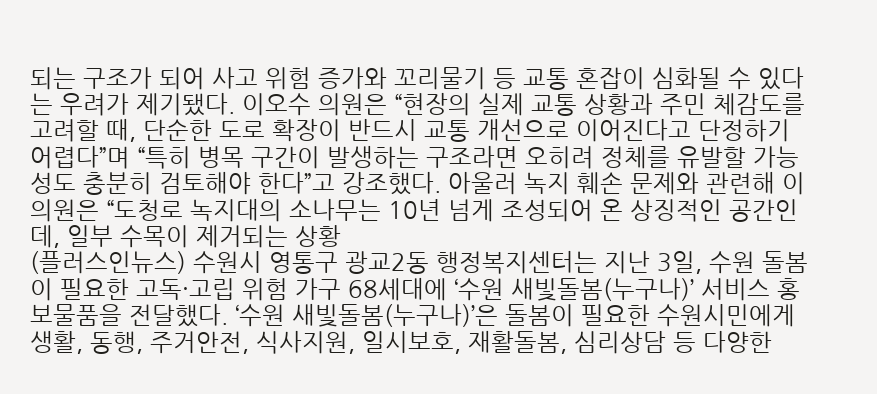되는 구조가 되어 사고 위험 증가와 꼬리물기 등 교통 혼잡이 심화될 수 있다는 우려가 제기됐다. 이오수 의원은 “현장의 실제 교통 상황과 주민 체감도를 고려할 때, 단순한 도로 확장이 반드시 교통 개선으로 이어진다고 단정하기 어렵다”며 “특히 병목 구간이 발생하는 구조라면 오히려 정체를 유발할 가능성도 충분히 검토해야 한다”고 강조했다. 아울러 녹지 훼손 문제와 관련해 이 의원은 “도청로 녹지대의 소나무는 10년 넘게 조성되어 온 상징적인 공간인데, 일부 수목이 제거되는 상황
(플러스인뉴스) 수원시 영통구 광교2동 행정복지센터는 지난 3일, 수원 돌봄이 필요한 고독·고립 위험 가구 68세대에 ‘수원 새빛돌봄(누구나)’ 서비스 홍보물품을 전달했다. ‘수원 새빛돌봄(누구나)’은 돌봄이 필요한 수원시민에게 생활, 동행, 주거안전, 식사지원, 일시보호, 재활돌봄, 심리상담 등 다양한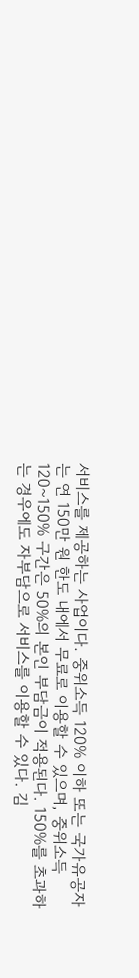서비스를 제공하는 사업이다. 중위소득 120% 이하 또는 국가유공자는 연 150만 원 한도 내에서 무료로 이용할 수 있으며, 중위소득 120~150% 구간은 50%의 본인 부담금이 적용된다. 150%를 초과하는 경우에도 자부담으로 서비스를 이용할 수 있다. 김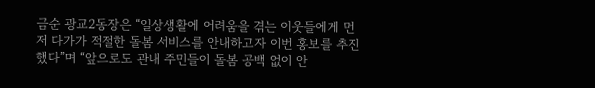금순 광교2동장은 “일상생활에 어려움을 겪는 이웃들에게 먼저 다가가 적절한 돌봄 서비스를 안내하고자 이번 홍보를 추진했다”며 “앞으로도 관내 주민들이 돌봄 공백 없이 안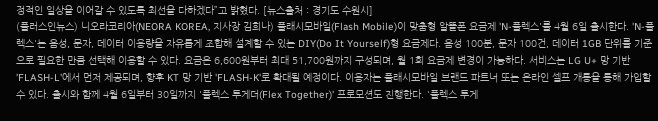정적인 일상을 이어갈 수 있도록 최선을 다하겠다”고 밝혔다. [뉴스출처 : 경기도 수원시]
(플러스인뉴스) 니오라코리아(NEORA KOREA, 지사장 김희나) 플래시모바일(Flash Mobile)이 맞춤형 알뜰폰 요금제 'N-플렉스'를 4월 6일 출시한다. 'N-플렉스'는 음성, 문자, 데이터 이용량을 자유롭게 조합해 설계할 수 있는 DIY(Do It Yourself)형 요금제다. 음성 100분, 문자 100건, 데이터 1GB 단위를 기준으로 필요한 만큼 선택해 이용할 수 있다. 요금은 6,600원부터 최대 51,700원까지 구성되며, 월 1회 요금제 변경이 가능하다. 서비스는 LG U+ 망 기반 'FLASH-L'에서 먼저 제공되며, 향후 KT 망 기반 'FLASH-K'로 확대될 예정이다. 이용자는 플래시모바일 브랜드 파트너 또는 온라인 셀프 개통을 통해 가입할 수 있다. 출시와 함께 4월 6일부터 30일까지 '플렉스 투게더(Flex Together)' 프로모션도 진행한다. '플렉스 투게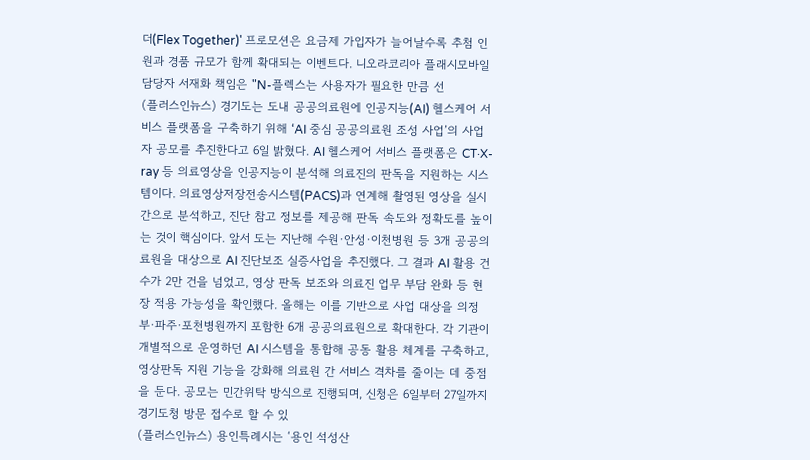더(Flex Together)' 프로모션은 요금제 가입자가 늘어날수록 추첨 인원과 경품 규모가 함께 확대되는 이벤트다. 니오라코리아 플래시모바일 담당자 서재화 책임은 "N-플렉스는 사용자가 필요한 만큼 선
(플러스인뉴스) 경기도는 도내 공공의료원에 인공지능(AI) 헬스케어 서비스 플랫폼을 구축하기 위해 ‘AI 중심 공공의료원 조성 사업’의 사업자 공모를 추진한다고 6일 밝혔다. AI 헬스케어 서비스 플랫폼은 CT·X-ray 등 의료영상을 인공지능이 분석해 의료진의 판독을 지원하는 시스템이다. 의료영상저장전송시스템(PACS)과 연계해 촬영된 영상을 실시간으로 분석하고, 진단 참고 정보를 제공해 판독 속도와 정확도를 높이는 것이 핵심이다. 앞서 도는 지난해 수원·안성·이천병원 등 3개 공공의료원을 대상으로 AI 진단보조 실증사업을 추진했다. 그 결과 AI 활용 건수가 2만 건을 넘었고, 영상 판독 보조와 의료진 업무 부담 완화 등 현장 적용 가능성을 확인했다. 올해는 이를 기반으로 사업 대상을 의정부·파주·포천병원까지 포함한 6개 공공의료원으로 확대한다. 각 기관이 개별적으로 운영하던 AI 시스템을 통합해 공동 활용 체계를 구축하고, 영상판독 지원 기능을 강화해 의료원 간 서비스 격차를 줄이는 데 중점을 둔다. 공모는 민간위탁 방식으로 진행되며, 신청은 6일부터 27일까지 경기도청 방문 접수로 할 수 있
(플러스인뉴스) 용인특례시는 ‘용인 석성산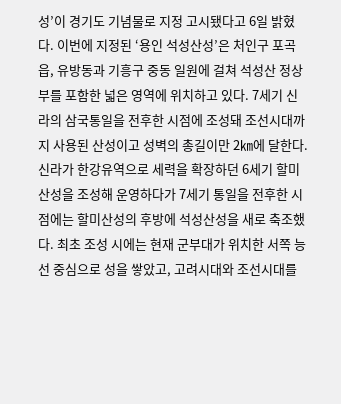성’이 경기도 기념물로 지정 고시됐다고 6일 밝혔다. 이번에 지정된 ‘용인 석성산성’은 처인구 포곡읍, 유방동과 기흥구 중동 일원에 걸쳐 석성산 정상부를 포함한 넓은 영역에 위치하고 있다. 7세기 신라의 삼국통일을 전후한 시점에 조성돼 조선시대까지 사용된 산성이고 성벽의 총길이만 2㎞에 달한다. 신라가 한강유역으로 세력을 확장하던 6세기 할미산성을 조성해 운영하다가 7세기 통일을 전후한 시점에는 할미산성의 후방에 석성산성을 새로 축조했다. 최초 조성 시에는 현재 군부대가 위치한 서쪽 능선 중심으로 성을 쌓았고, 고려시대와 조선시대를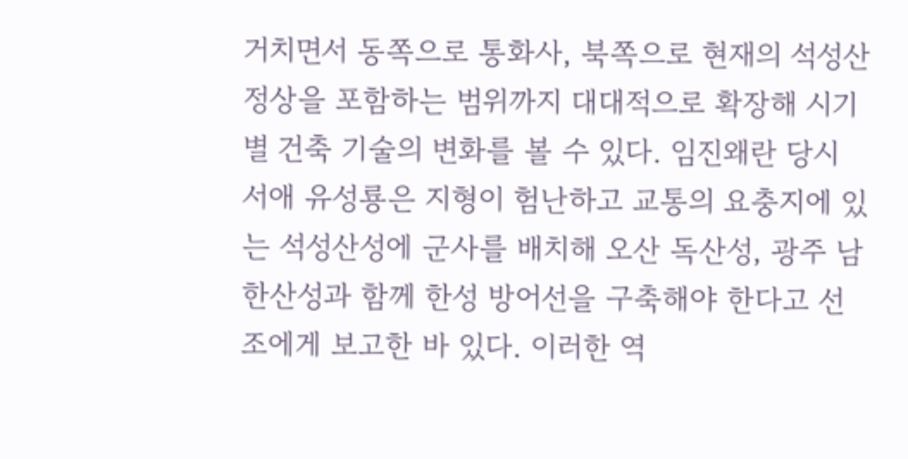거치면서 동쪽으로 통화사, 북쪽으로 현재의 석성산 정상을 포함하는 범위까지 대대적으로 확장해 시기별 건축 기술의 변화를 볼 수 있다. 임진왜란 당시 서애 유성룡은 지형이 험난하고 교통의 요충지에 있는 석성산성에 군사를 배치해 오산 독산성, 광주 남한산성과 함께 한성 방어선을 구축해야 한다고 선조에게 보고한 바 있다. 이러한 역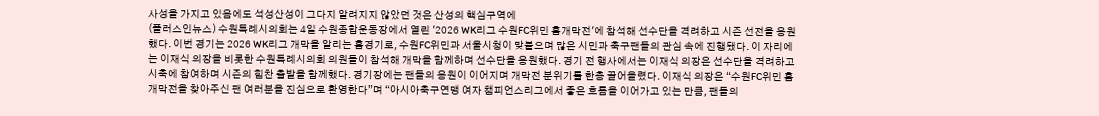사성을 가지고 있음에도 석성산성이 그다지 알려지지 않았던 것은 산성의 핵심구역에
(플러스인뉴스) 수원특례시의회는 4일 수원종합운동장에서 열린 '2026 WK리그 수원FC위민 홈개막전'에 참석해 선수단을 격려하고 시즌 선전을 응원했다. 이번 경기는 2026 WK리그 개막을 알리는 홈경기로, 수원FC위민과 서울시청이 맞붙으며 많은 시민과 축구팬들의 관심 속에 진행됐다. 이 자리에는 이재식 의장을 비롯한 수원특례시의회 의원들이 참석해 개막을 함께하며 선수단을 응원했다. 경기 전 행사에서는 이재식 의장은 선수단을 격려하고 시축에 참여하며 시즌의 힘찬 출발을 함께했다. 경기장에는 팬들의 응원이 이어지며 개막전 분위기를 한층 끌어올렸다. 이재식 의장은 “수원FC위민 홈개막전을 찾아주신 팬 여러분을 진심으로 환영한다”며 “아시아축구연맹 여자 챔피언스리그에서 좋은 흐름을 이어가고 있는 만큼, 팬들의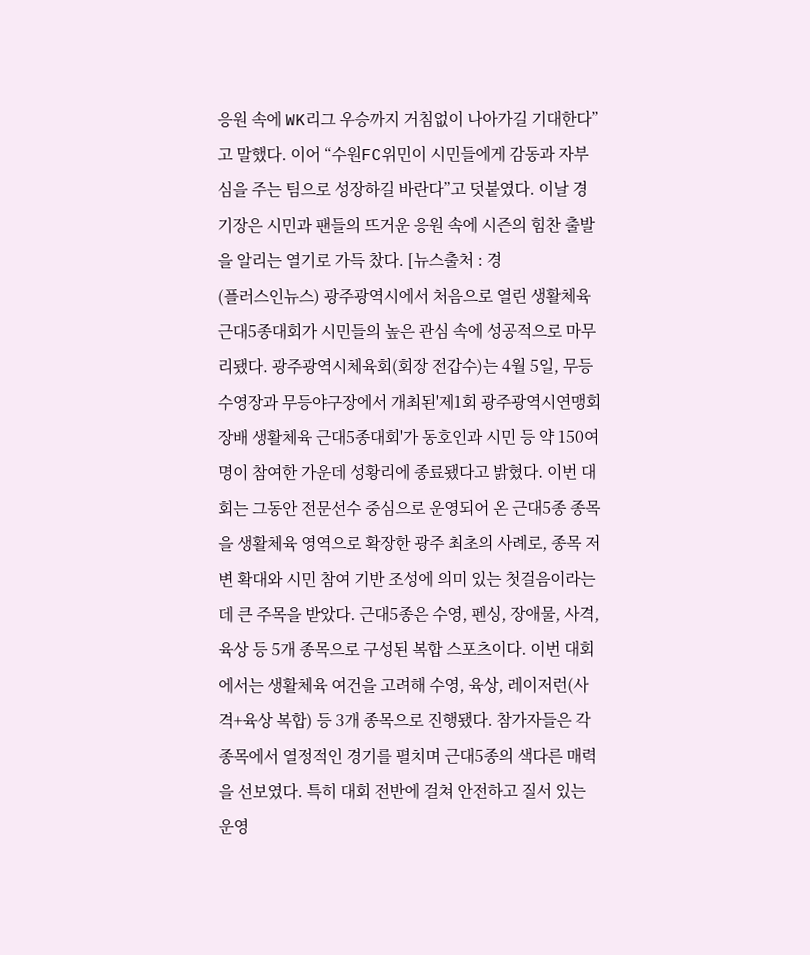응원 속에 WK리그 우승까지 거침없이 나아가길 기대한다”고 말했다. 이어 “수원FC위민이 시민들에게 감동과 자부심을 주는 팀으로 성장하길 바란다”고 덧붙였다. 이날 경기장은 시민과 팬들의 뜨거운 응원 속에 시즌의 힘찬 출발을 알리는 열기로 가득 찼다. [뉴스출처 : 경
(플러스인뉴스) 광주광역시에서 처음으로 열린 생활체육 근대5종대회가 시민들의 높은 관심 속에 성공적으로 마무리됐다. 광주광역시체육회(회장 전갑수)는 4월 5일, 무등수영장과 무등야구장에서 개최된'제1회 광주광역시연맹회장배 생활체육 근대5종대회'가 동호인과 시민 등 약 150여 명이 참여한 가운데 성황리에 종료됐다고 밝혔다. 이번 대회는 그동안 전문선수 중심으로 운영되어 온 근대5종 종목을 생활체육 영역으로 확장한 광주 최초의 사례로, 종목 저변 확대와 시민 참여 기반 조성에 의미 있는 첫걸음이라는데 큰 주목을 받았다. 근대5종은 수영, 펜싱, 장애물, 사격, 육상 등 5개 종목으로 구성된 복합 스포츠이다. 이번 대회에서는 생활체육 여건을 고려해 수영, 육상, 레이저런(사격+육상 복합) 등 3개 종목으로 진행됐다. 참가자들은 각 종목에서 열정적인 경기를 펼치며 근대5종의 색다른 매력을 선보였다. 특히 대회 전반에 걸쳐 안전하고 질서 있는 운영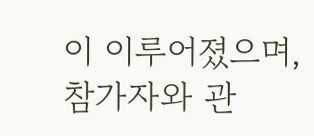이 이루어졌으며, 참가자와 관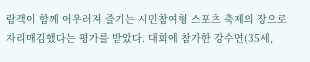람객이 함께 어우러져 즐기는 시민참여형 스포츠 축제의 장으로 자리매김했다는 평가를 받았다. 대회에 참가한 강수연(35세,